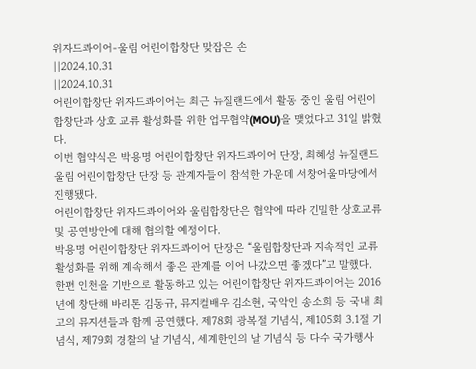위자드콰이어-울림 어린이합창단 맞잡은 손
||2024.10.31
||2024.10.31
어린이합창단 위자드콰이어는 최근 뉴질랜드에서 활동 중인 울림 어린이합창단과 상호 교류 활성화를 위한 업무협약(MOU)을 맺었다고 31일 밝혔다.
이번 협약식은 박용명 어린이합창단 위자드콰이어 단장, 최혜성 뉴질랜드 울림 어린이합창단 단장 등 관계자들이 참석한 가운데 서창어울마당에서 진행됐다.
어린이합창단 위자드콰이어와 울림합창단은 협약에 따라 긴밀한 상호교류 및 공연방안에 대해 협의할 예정이다.
박용명 어린이합창단 위자드콰이어 단장은 “울림합창단과 지속적인 교류 활성화를 위해 계속해서 좋은 관계를 이어 나갔으면 좋겠다”고 말했다.
한편 인천을 기반으로 활동하고 있는 어린이합창단 위자드콰이어는 2016년에 창단해 바리톤 김동규, 뮤지컬배우 김소현, 국악인 송소희 등 국내 최고의 뮤지션들과 함께 공연했다. 제78회 광복절 기념식, 제105회 3.1절 기념식, 제79회 경찰의 날 기념식, 세계한인의 날 기념식 등 다수 국가행사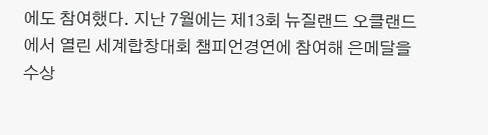에도 참여했다. 지난 7월에는 제13회 뉴질랜드 오클랜드에서 열린 세계합창대회 챔피언경연에 참여해 은메달을 수상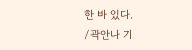한 바 있다.
/곽안나 기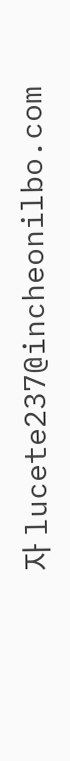자 lucete237@incheonilbo.com